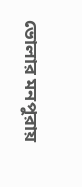ভোলার মনপুরায়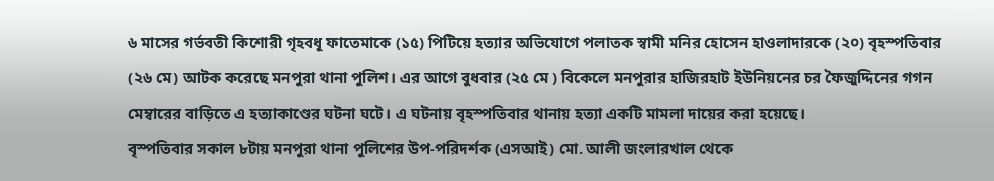৬ মাসের গর্ভবতী কিশোরী গৃহবধূ ফাতেমাকে (১৫) পিটিয়ে হত্যার অভিযোগে পলাতক স্বামী মনির হোসেন হাওলাদারকে (২০) বৃহস্পতিবার (২৬ মে) আটক করেছে মনপুরা থানা পুলিশ। এর আগে বুধবার (২৫ মে ) বিকেলে মনপুরার হাজিরহাট ইউনিয়নের চর ফৈজুদ্দিনের গগন মেম্বারের বাড়িতে এ হত্যাকাণ্ডের ঘটনা ঘটে। এ ঘটনায় বৃহস্পতিবার থানায় হত্যা একটি মামলা দায়ের করা হয়েছে।
বৃস্পতিবার সকাল ৮টায় মনপুরা থানা পুলিশের উপ-পরিদর্শক (এসআই) মো. আলী জংলারখাল থেকে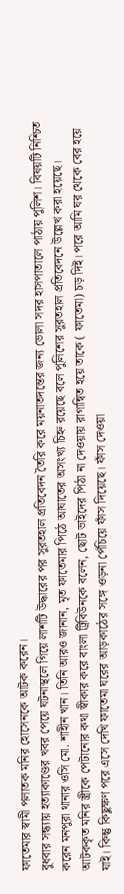ফাতেমার স্বামী পলাতক মনির হোসেনকে আটক করেন।
বুধবার সন্ধ্যায় হত্যাকাণ্ডের খবর পেয়ে ঘটনাস্থলে গিয়ে লাশটি উদ্ধারের পর সুরতহাল প্রতিবেদন তৈরি করে ময়নাতদন্তের জন্য ভোলা সদর হাসপাতালে পাঠায় পুলিশ। বিষয়টি নিশ্চিত করেন মনপুরা থানার ওসি মো. শাহীন খান। তিনি আরও জানান, মৃত ফাতেমার পিঠে আঘাতের অসংখ্য চিহ্ন রয়েছে বলে পুলিশের সুরতহাল প্রতিবেদনে উল্লেখ করা হয়েছে।
আটককৃত মনির স্ত্রীকে পেটানোর কথা স্বীকার করে বাংলা ট্রিবিউনকে বলেন, ছোট ভাইদের পিঠা না দেওয়ায় রাগান্বিত হয়ে তাকে ( ফাতেমা) চড় দিই। পরে আমি ঘর থেকে বের হয়ে যাই। কিন্তু কিছুক্ষণ পরে এসে দেখি ফাতেমা ঘরের আড়কাঠের সঙ্গে ওড়না পেঁচিয়ে ফাঁস দিয়েছে। ফাঁস দেওয়া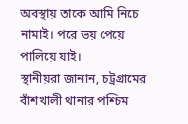অবস্থায় তাকে আমি নিচে নামাই। পরে ভয় পেয়ে পালিয়ে যাই।
স্থানীয়রা জানান, চট্রগ্রামের বাঁশখালী থানার পশ্চিম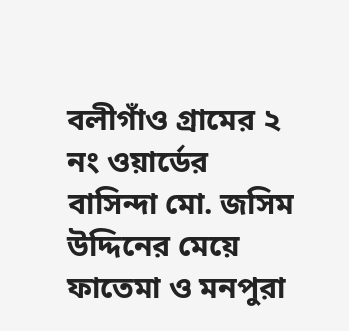বলীগাঁও গ্রামের ২ নং ওয়ার্ডের বাসিন্দা মো. জসিম উদ্দিনের মেয়ে ফাতেমা ও মনপুরা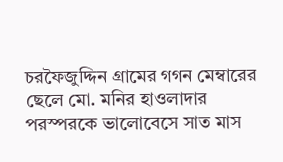চরফৈজুদ্দিন গ্রামের গগন মেম্বারের ছেলে মো. মনির হাওলাদার পরস্পরকে ভালোবেসে সাত মাস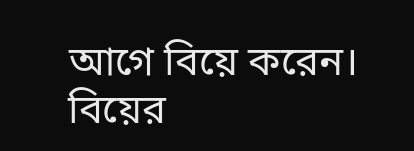আগে বিয়ে করেন। বিয়ের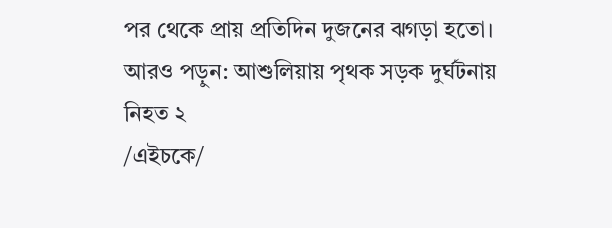পর থেকে প্রায় প্রতিদিন দুজনের ঝগড়া হতো।
আরও পড়ুন: আশুলিয়ায় পৃথক সড়ক দুর্ঘটনায় নিহত ২
/এইচকে/